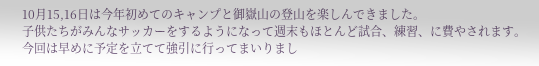10月15,16日は今年初めてのキャンプと御嶽山の登山を楽しんできました。
子供たちがみんなサッカーをするようになって週末もほとんど試合、練習、に費やされます。
今回は早めに予定を立てて強引に行ってまいりまし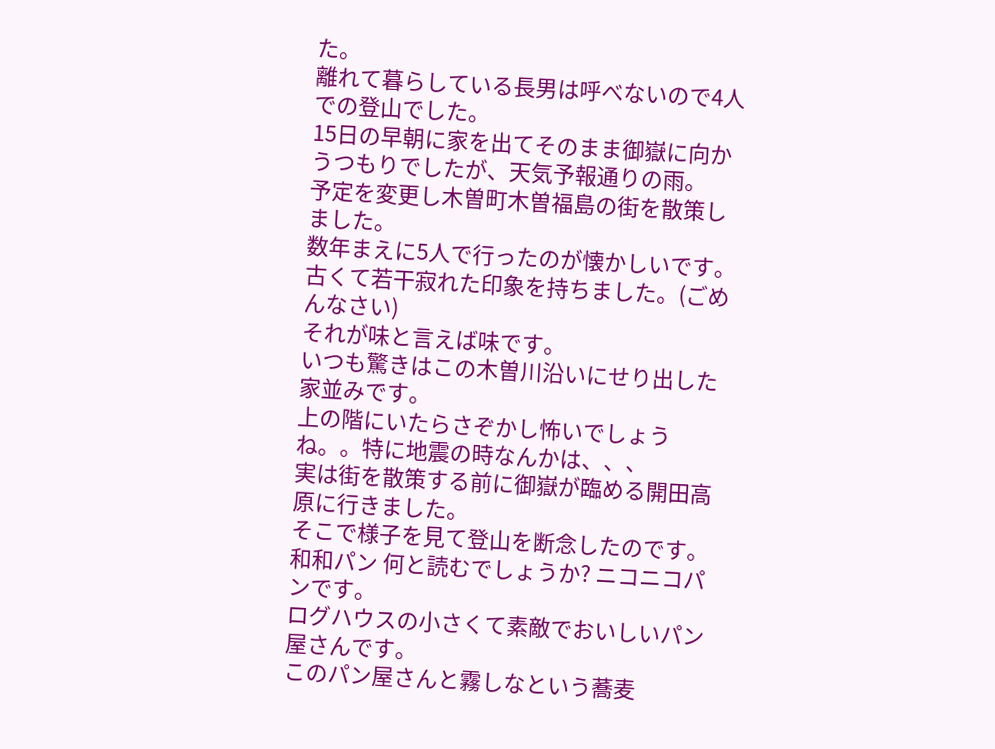た。
離れて暮らしている長男は呼べないので4人での登山でした。
15日の早朝に家を出てそのまま御嶽に向かうつもりでしたが、天気予報通りの雨。
予定を変更し木曽町木曽福島の街を散策しました。
数年まえに5人で行ったのが懐かしいです。
古くて若干寂れた印象を持ちました。(ごめんなさい)
それが味と言えば味です。
いつも驚きはこの木曽川沿いにせり出した家並みです。
上の階にいたらさぞかし怖いでしょうね。。特に地震の時なんかは、、、
実は街を散策する前に御嶽が臨める開田高原に行きました。
そこで様子を見て登山を断念したのです。
和和パン 何と読むでしょうか? ニコニコパンです。
ログハウスの小さくて素敵でおいしいパン屋さんです。
このパン屋さんと霧しなという蕎麦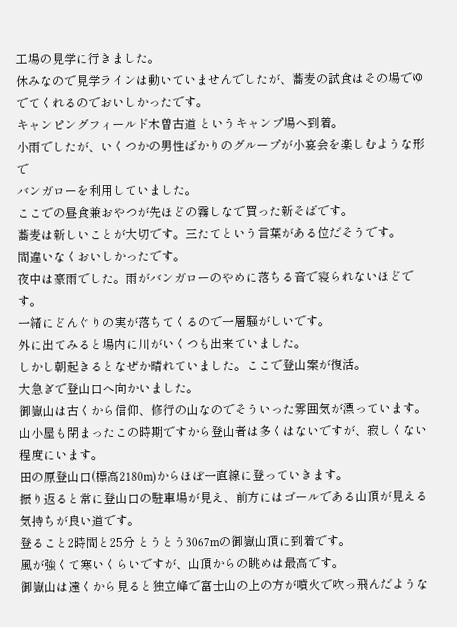工場の見学に行きました。
休みなので見学ラインは動いていませんでしたが、蕎麦の試食はその場でゆでてくれるのでおいしかったです。
キャンピングフィールド木曽古道 というキャンプ場へ到着。
小雨でしたが、いくつかの男性ばかりのグループが小宴会を楽しむような形で
バンガローを利用していました。
ここでの昼食兼おやつが先ほどの霧しなで買った新そばです。
蕎麦は新しいことが大切です。三たてという言葉がある位だそうです。
間違いなくおいしかったです。
夜中は豪雨でした。雨がバンガローのやめに落ちる音で寝られないほどです。
一緒にどんぐりの実が落ちてくるので一層騒がしいです。
外に出てみると場内に川がいくつも出来ていました。
しかし朝起きるとなぜか晴れていました。ここで登山案が復活。
大急ぎで登山口へ向かいました。
御嶽山は古くから信仰、修行の山なのでそういった雰囲気が漂っています。
山小屋も閉まったこの時期ですから登山者は多くはないですが、寂しくない程度にいます。
田の原登山口(標高2180m)からほぼ一直線に登っていきます。
振り返ると常に登山口の駐車場が見え、前方にはゴールである山頂が見える気持ちが良い道です。
登ること2時間と25分 とうとう3067mの御嶽山頂に到着です。
風が強くて寒いくらいですが、山頂からの眺めは最高です。
御嶽山は遠くから見ると独立峰で富士山の上の方が噴火で吹っ飛んだような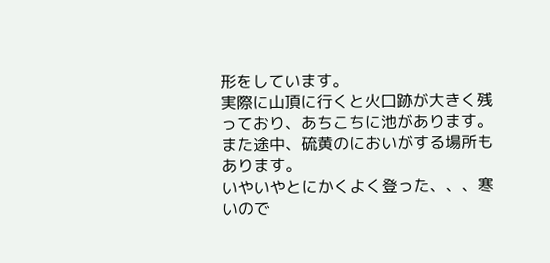形をしています。
実際に山頂に行くと火口跡が大きく残っており、あちこちに池があります。
また途中、硫黄のにおいがする場所もあります。
いやいやとにかくよく登った、、、寒いので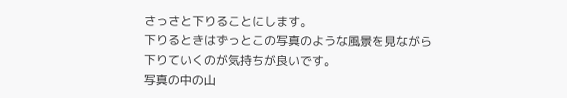さっさと下りることにします。
下りるときはずっとこの写真のような風景を見ながら下りていくのが気持ちが良いです。
写真の中の山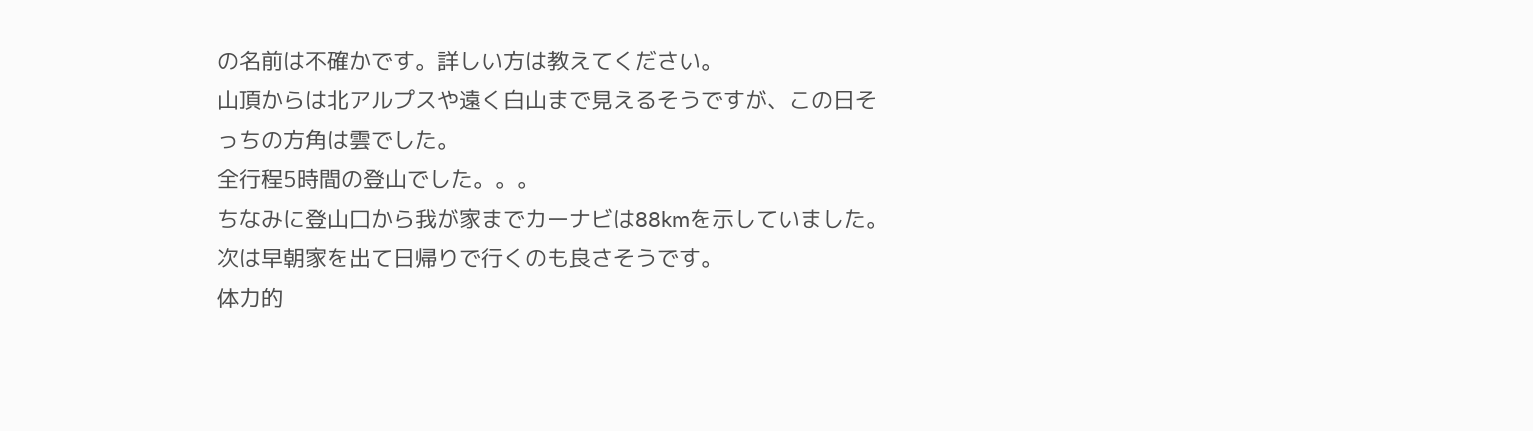の名前は不確かです。詳しい方は教えてください。
山頂からは北アルプスや遠く白山まで見えるそうですが、この日そっちの方角は雲でした。
全行程5時間の登山でした。。。
ちなみに登山口から我が家までカーナビは88kmを示していました。
次は早朝家を出て日帰りで行くのも良さそうです。
体力的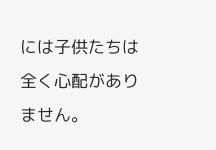には子供たちは全く心配がありません。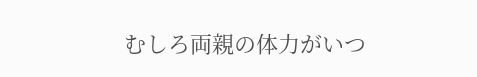むしろ両親の体力がいつ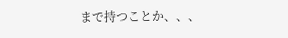まで持つことか、、、